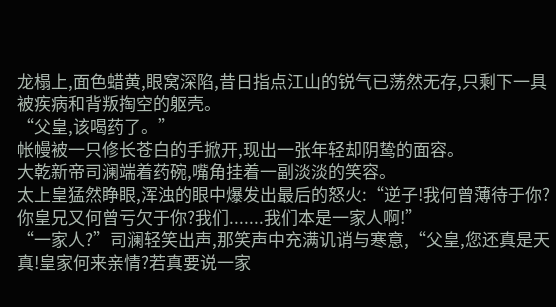龙榻上,面色蜡黄,眼窝深陷,昔日指点江山的锐气已荡然无存,只剩下一具被疾病和背叛掏空的躯壳。
“父皇,该喝药了。”
帐幔被一只修长苍白的手掀开,现出一张年轻却阴鸷的面容。
大乾新帝司澜端着药碗,嘴角挂着一副淡淡的笑容。
太上皇猛然睁眼,浑浊的眼中爆发出最后的怒火:“逆子!我何曾薄待于你?你皇兄又何曾亏欠于你?我们.......我们本是一家人啊!”
“一家人?”司澜轻笑出声,那笑声中充满讥诮与寒意,“父皇,您还真是天真!皇家何来亲情?若真要说一家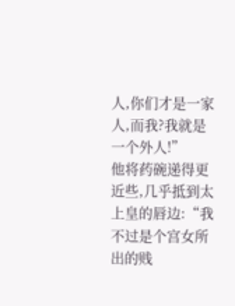人,你们才是一家人,而我?我就是一个外人!”
他将药碗递得更近些,几乎抵到太上皇的唇边:“我不过是个宫女所出的贱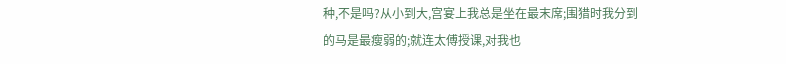种,不是吗?从小到大,宫宴上我总是坐在最末席;围猎时我分到的马是最瘦弱的;就连太傅授课,对我也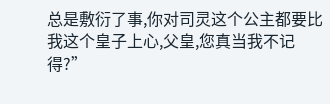总是敷衍了事,你对司灵这个公主都要比我这个皇子上心,父皇,您真当我不记得?”